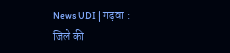News UDI | गढ़वा : जिले की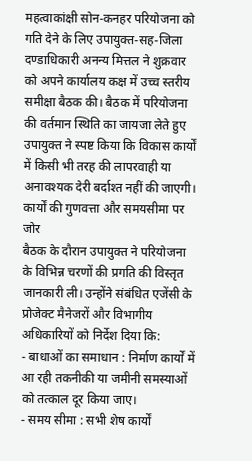महत्वाकांक्षी सोन-कनहर परियोजना को गति देने के लिए उपायुक्त-सह-जिला दण्डाधिकारी अनन्य मित्तल ने शुक्रवार को अपने कार्यालय कक्ष में उच्च स्तरीय समीक्षा बैठक की। बैठक में परियोजना की वर्तमान स्थिति का जायजा लेते हुए उपायुक्त ने स्पष्ट किया कि विकास कार्यों में किसी भी तरह की लापरवाही या अनावश्यक देरी बर्दाश्त नहीं की जाएगी।
कार्यों की गुणवत्ता और समयसीमा पर जोर
बैठक के दौरान उपायुक्त ने परियोजना के विभिन्न चरणों की प्रगति की विस्तृत जानकारी ली। उन्होंने संबंधित एजेंसी के प्रोजेक्ट मैनेजरों और विभागीय अधिकारियों को निर्देश दिया कि:
- बाधाओं का समाधान : निर्माण कार्यों में आ रही तकनीकी या जमीनी समस्याओं को तत्काल दूर किया जाए।
- समय सीमा : सभी शेष कार्यों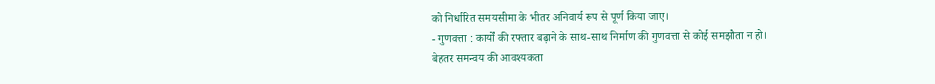को निर्धारित समयसीमा के भीतर अनिवार्य रूप से पूर्ण किया जाए।
- गुणवत्ता : कार्यों की रफ्तार बढ़ाने के साथ-साथ निर्माण की गुणवत्ता से कोई समझौता न हो।
बेहतर समन्वय की आवश्यकता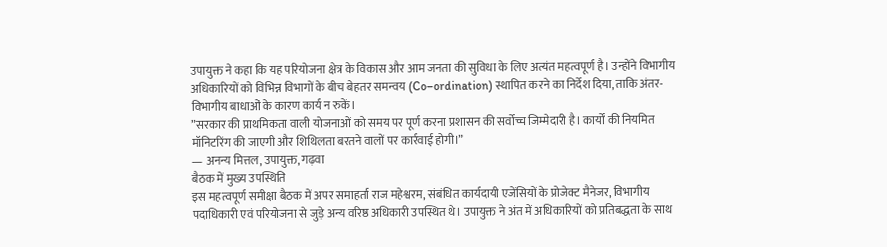उपायुक्त ने कहा कि यह परियोजना क्षेत्र के विकास और आम जनता की सुविधा के लिए अत्यंत महत्वपूर्ण है। उन्होंने विभागीय अधिकारियों को विभिन्न विभागों के बीच बेहतर समन्वय (Co–ordination) स्थापित करने का निर्देश दिया, ताकि अंतर-विभागीय बाधाओं के कारण कार्य न रुकें।
”सरकार की प्राथमिकता वाली योजनाओं को समय पर पूर्ण करना प्रशासन की सर्वोच्च जिम्मेदारी है। कार्यों की नियमित मॉनिटरिंग की जाएगी और शिथिलता बरतने वालों पर कार्रवाई होगी।”
— अनन्य मित्तल, उपायुक्त, गढ़वा
बैठक में मुख्य उपस्थिति
इस महत्वपूर्ण समीक्षा बैठक में अपर समाहर्ता राज महेश्वरम, संबंधित कार्यदायी एजेंसियों के प्रोजेक्ट मैनेजर, विभागीय पदाधिकारी एवं परियोजना से जुड़े अन्य वरिष्ठ अधिकारी उपस्थित थे। उपायुक्त ने अंत में अधिकारियों को प्रतिबद्धता के साथ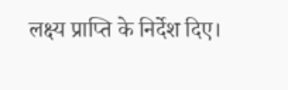लक्ष्य प्राप्ति के निर्देश दिए।